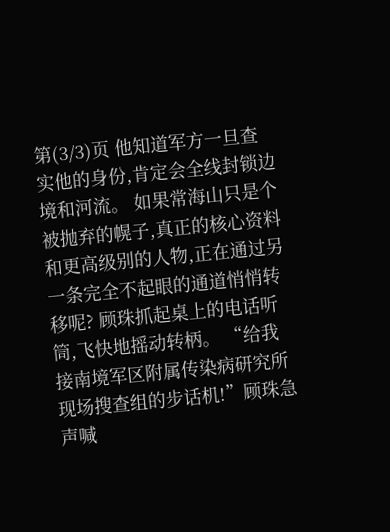第(3/3)页 他知道军方一旦查实他的身份,肯定会全线封锁边境和河流。 如果常海山只是个被抛弃的幌子,真正的核心资料和更高级别的人物,正在通过另一条完全不起眼的通道悄悄转移呢? 顾珠抓起桌上的电话听筒,飞快地摇动转柄。 “给我接南境军区附属传染病研究所现场搜查组的步话机!”顾珠急声喊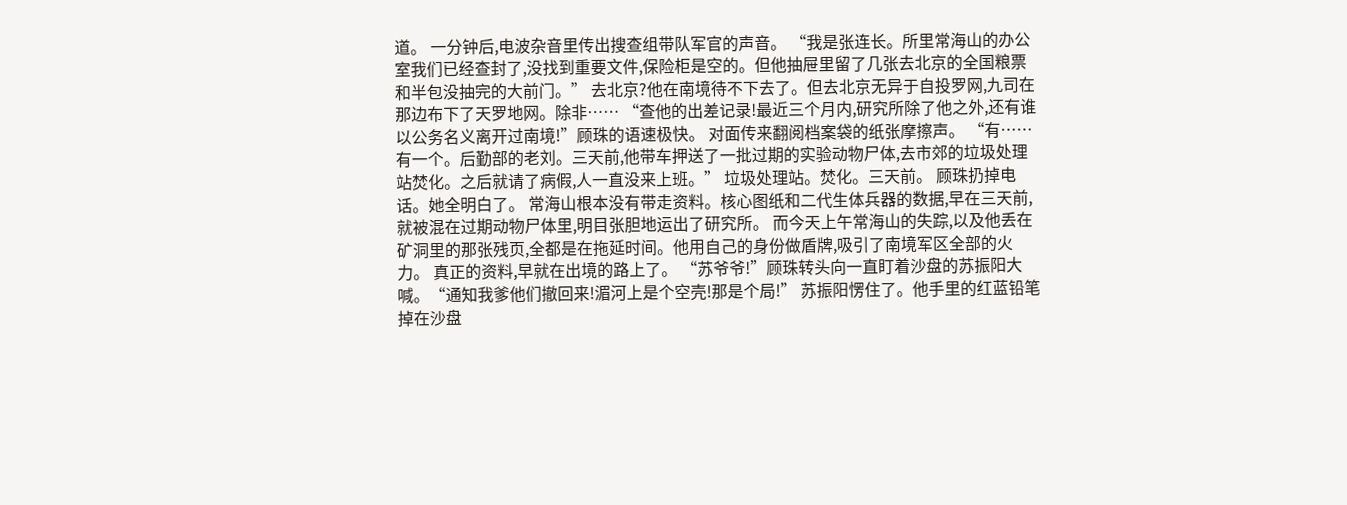道。 一分钟后,电波杂音里传出搜查组带队军官的声音。 “我是张连长。所里常海山的办公室我们已经查封了,没找到重要文件,保险柜是空的。但他抽屉里留了几张去北京的全国粮票和半包没抽完的大前门。” 去北京?他在南境待不下去了。但去北京无异于自投罗网,九司在那边布下了天罗地网。除非…… “查他的出差记录!最近三个月内,研究所除了他之外,还有谁以公务名义离开过南境!”顾珠的语速极快。 对面传来翻阅档案袋的纸张摩擦声。 “有……有一个。后勤部的老刘。三天前,他带车押送了一批过期的实验动物尸体,去市郊的垃圾处理站焚化。之后就请了病假,人一直没来上班。” 垃圾处理站。焚化。三天前。 顾珠扔掉电话。她全明白了。 常海山根本没有带走资料。核心图纸和二代生体兵器的数据,早在三天前,就被混在过期动物尸体里,明目张胆地运出了研究所。 而今天上午常海山的失踪,以及他丢在矿洞里的那张残页,全都是在拖延时间。他用自己的身份做盾牌,吸引了南境军区全部的火力。 真正的资料,早就在出境的路上了。 “苏爷爷!”顾珠转头向一直盯着沙盘的苏振阳大喊。“通知我爹他们撤回来!湄河上是个空壳!那是个局!” 苏振阳愣住了。他手里的红蓝铅笔掉在沙盘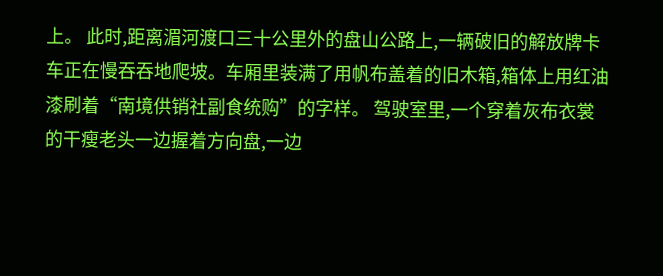上。 此时,距离湄河渡口三十公里外的盘山公路上,一辆破旧的解放牌卡车正在慢吞吞地爬坡。车厢里装满了用帆布盖着的旧木箱,箱体上用红油漆刷着“南境供销社副食统购”的字样。 驾驶室里,一个穿着灰布衣裳的干瘦老头一边握着方向盘,一边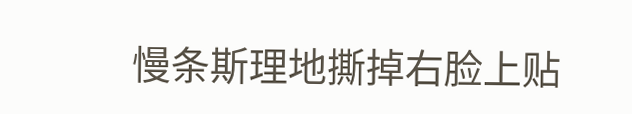慢条斯理地撕掉右脸上贴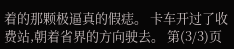着的那颗极逼真的假痣。 卡车开过了收费站,朝着省界的方向驶去。 第(3/3)页